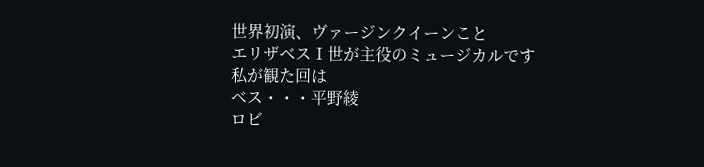世界初演、ヴァージンクイーンこと
エリザベスⅠ世が主役のミュージカルです
私が観た回は
ベス・・・平野綾
ロビ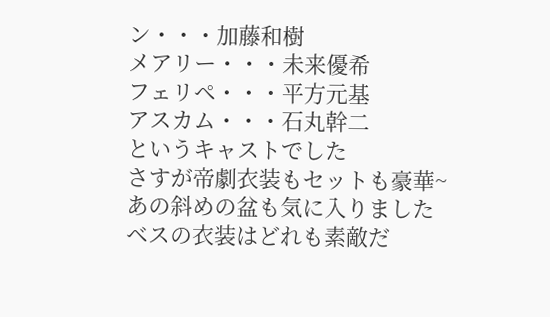ン・・・加藤和樹
メアリー・・・未来優希
フェリペ・・・平方元基
アスカム・・・石丸幹二
というキャストでした
さすが帝劇衣装もセットも豪華~
あの斜めの盆も気に入りました
ベスの衣装はどれも素敵だ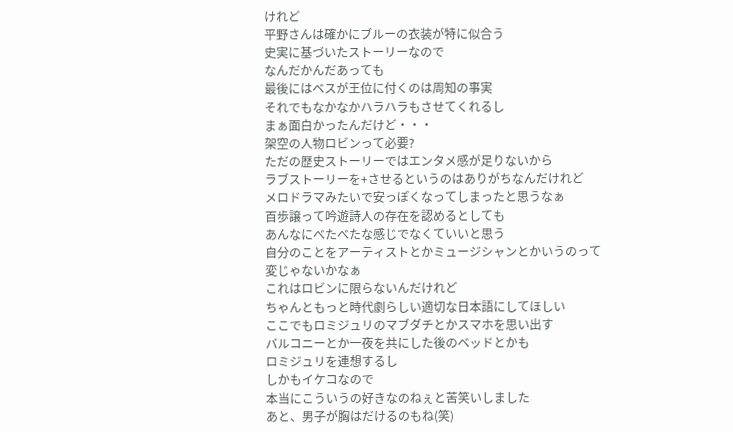けれど
平野さんは確かにブルーの衣装が特に似合う
史実に基づいたストーリーなので
なんだかんだあっても
最後にはベスが王位に付くのは周知の事実
それでもなかなかハラハラもさせてくれるし
まぁ面白かったんだけど・・・
架空の人物ロビンって必要?
ただの歴史ストーリーではエンタメ感が足りないから
ラブストーリーを+させるというのはありがちなんだけれど
メロドラマみたいで安っぽくなってしまったと思うなぁ
百歩譲って吟遊詩人の存在を認めるとしても
あんなにべたべたな感じでなくていいと思う
自分のことをアーティストとかミュージシャンとかいうのって
変じゃないかなぁ
これはロビンに限らないんだけれど
ちゃんともっと時代劇らしい適切な日本語にしてほしい
ここでもロミジュリのマブダチとかスマホを思い出す
バルコニーとか一夜を共にした後のベッドとかも
ロミジュリを連想するし
しかもイケコなので
本当にこういうの好きなのねぇと苦笑いしました
あと、男子が胸はだけるのもね(笑)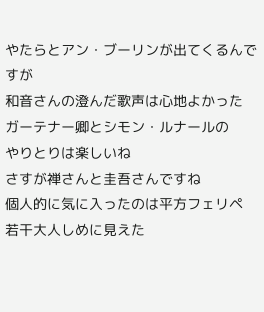やたらとアン・ブーリンが出てくるんですが
和音さんの澄んだ歌声は心地よかった
ガーテナー卿とシモン・ルナールの
やりとりは楽しいね
さすが禅さんと圭吾さんですね
個人的に気に入ったのは平方フェリペ
若干大人しめに見えた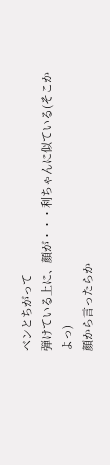ベンとちがって
弾けている上に、顔が・・・利ちゃんに似ている(そこかよっ)
顔から言ったらか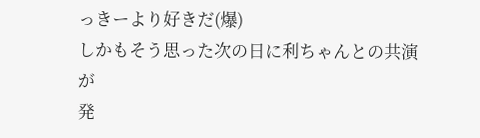っきーより好きだ(爆)
しかもそう思った次の日に利ちゃんとの共演が
発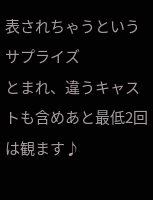表されちゃうというサプライズ
とまれ、違うキャストも含めあと最低2回は観ます♪